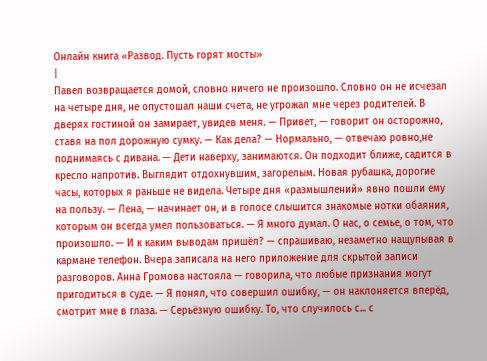Онлайн книга «Развод. Пусть горят мосты»
|
Павел возвращается домой, словно ничего не произошло. Словно он не исчезал на четыре дня, не опустошал наши счета, не угрожал мне через родителей. В дверях гостиной он замирает, увидев меня. — Привет, — говорит он осторожно, ставя на пол дорожную сумку. — Как дела? — Нормально, — отвечаю ровно,не поднимаясь с дивана. — Дети наверху, занимаются. Он подходит ближе, садится в кресло напротив. Выглядит отдохнувшим, загорелым. Новая рубашка, дорогие часы, которых я раньше не видела. Четыре дня «размышлений» явно пошли ему на пользу. — Лена, — начинает он, и в голосе слышится знакомые нотки обаяния, которым он всегда умел пользоваться. — Я много думал. О нас, о семье, о том, что произошло. — И к каким выводам пришёл? — спрашиваю, незаметно нащупывая в кармане телефон. Вчера записала на него приложение для скрытой записи разговоров. Анна Громова настояла — говорила, что любые признания могут пригодиться в суде. — Я понял, что совершил ошибку, — он наклоняется вперёд, смотрит мне в глаза. — Серьёзную ошибку. То, что случилось с... с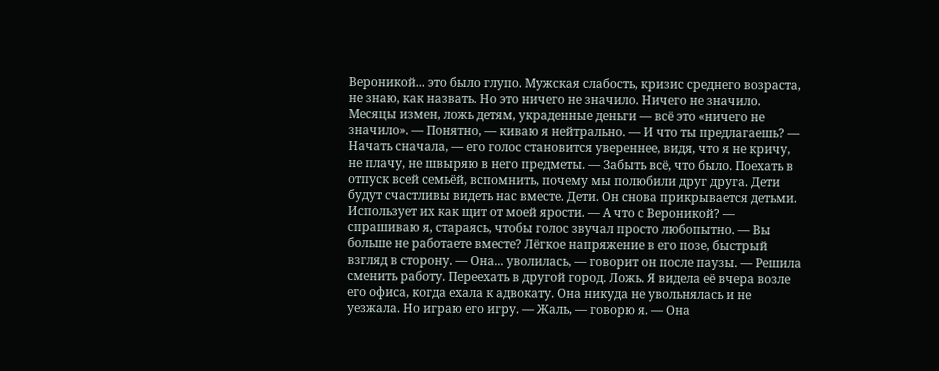Вероникой... это было глупо. Мужская слабость, кризис среднего возраста, не знаю, как назвать. Но это ничего не значило. Ничего не значило. Месяцы измен, ложь детям, украденные деньги — всё это «ничего не значило». — Понятно, — киваю я нейтрально. — И что ты предлагаешь? — Начать сначала, — его голос становится увереннее, видя, что я не кричу, не плачу, не швыряю в него предметы. — Забыть всё, что было. Поехать в отпуск всей семьёй, вспомнить, почему мы полюбили друг друга. Дети будут счастливы видеть нас вместе. Дети. Он снова прикрывается детьми. Использует их как щит от моей ярости. — А что с Вероникой? — спрашиваю я, стараясь, чтобы голос звучал просто любопытно. — Вы больше не работаете вместе? Лёгкое напряжение в его позе, быстрый взгляд в сторону. — Она... уволилась, — говорит он после паузы. — Решила сменить работу. Переехать в другой город. Ложь. Я видела её вчера возле его офиса, когда ехала к адвокату. Она никуда не увольнялась и не уезжала. Но играю его игру. — Жаль, — говорю я. — Она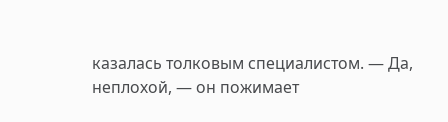казалась толковым специалистом. — Да, неплохой, — он пожимает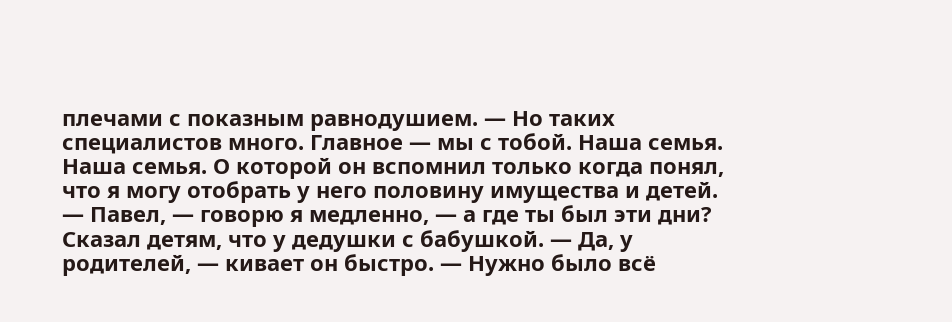плечами с показным равнодушием. — Но таких специалистов много. Главное — мы с тобой. Наша семья. Наша семья. О которой он вспомнил только когда понял, что я могу отобрать у него половину имущества и детей. — Павел, — говорю я медленно, — а где ты был эти дни? Сказал детям, что у дедушки с бабушкой. — Да, у родителей, — кивает он быстро. — Нужно было всё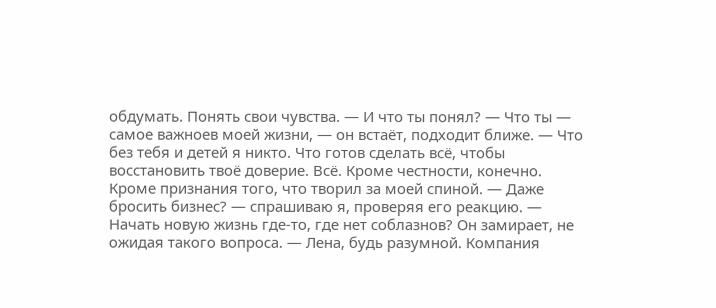обдумать. Понять свои чувства. — И что ты понял? — Что ты — самое важноев моей жизни, — он встаёт, подходит ближе. — Что без тебя и детей я никто. Что готов сделать всё, чтобы восстановить твоё доверие. Всё. Кроме честности, конечно. Кроме признания того, что творил за моей спиной. — Даже бросить бизнес? — спрашиваю я, проверяя его реакцию. — Начать новую жизнь где-то, где нет соблазнов? Он замирает, не ожидая такого вопроса. — Лена, будь разумной. Компания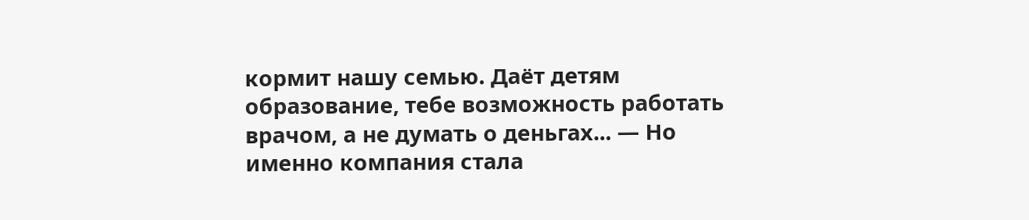кормит нашу семью. Даёт детям образование, тебе возможность работать врачом, а не думать о деньгах... — Но именно компания стала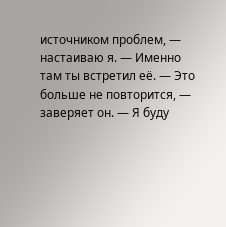источником проблем, — настаиваю я. — Именно там ты встретил её. — Это больше не повторится, — заверяет он. — Я буду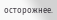осторожнее.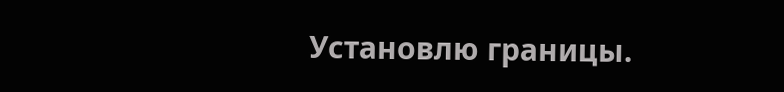Установлю границы.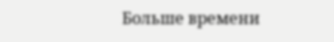Больше времени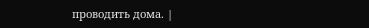проводить дома. |